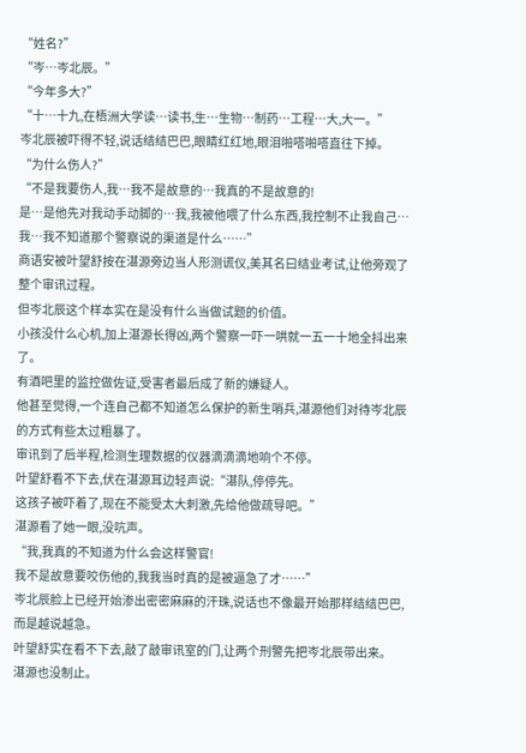“姓名?”
“岑…岑北辰。”
“今年多大?”
“十…十九,在梧洲大学读…读书,生…生物…制药…工程…大,大一。”
岑北辰被吓得不轻,说话结结巴巴,眼睛红红地,眼泪啪嗒啪嗒直往下掉。
“为什么伤人?”
“不是我要伤人,我…我不是故意的…我真的不是故意的!
是…是他先对我动手动脚的…我,我被他喂了什么东西,我控制不止我自己…我…我不知道那个警察说的渠道是什么……”
商语安被叶望舒按在湛源旁边当人形测谎仪,美其名曰结业考试,让他旁观了整个审讯过程。
但岑北辰这个样本实在是没有什么当做试题的价值。
小孩没什么心机,加上湛源长得凶,两个警察一吓一哄就一五一十地全抖出来了。
有酒吧里的监控做佐证,受害者最后成了新的嫌疑人。
他甚至觉得,一个连自己都不知道怎么保护的新生哨兵,湛源他们对待岑北辰的方式有些太过粗暴了。
审讯到了后半程,检测生理数据的仪器滴滴滴地响个不停。
叶望舒看不下去,伏在湛源耳边轻声说:“湛队,停停先。
这孩子被吓着了,现在不能受太大刺激,先给他做疏导吧。”
湛源看了她一眼,没吭声。
“我,我真的不知道为什么会这样警官!
我不是故意要咬伤他的,我我当时真的是被逼急了才……”
岑北辰脸上已经开始渗出密密麻麻的汗珠,说话也不像最开始那样结结巴巴,而是越说越急。
叶望舒实在看不下去,敲了敲审讯室的门,让两个刑警先把岑北辰带出来。
湛源也没制止。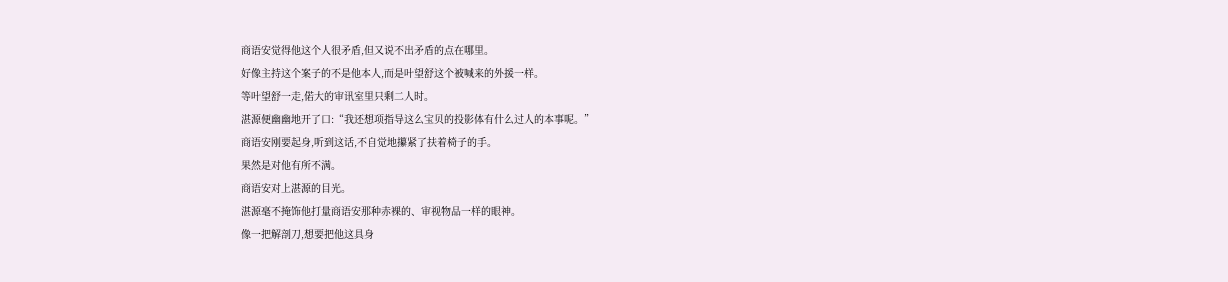商语安觉得他这个人很矛盾,但又说不出矛盾的点在哪里。
好像主持这个案子的不是他本人,而是叶望舒这个被喊来的外援一样。
等叶望舒一走,偌大的审讯室里只剩二人时。
湛源便幽幽地开了口:“我还想项指导这么宝贝的投影体有什么过人的本事呢。”
商语安刚要起身,听到这话,不自觉地攥紧了扶着椅子的手。
果然是对他有所不满。
商语安对上湛源的目光。
湛源毫不掩饰他打量商语安那种赤裸的、审视物品一样的眼神。
像一把解剖刀,想要把他这具身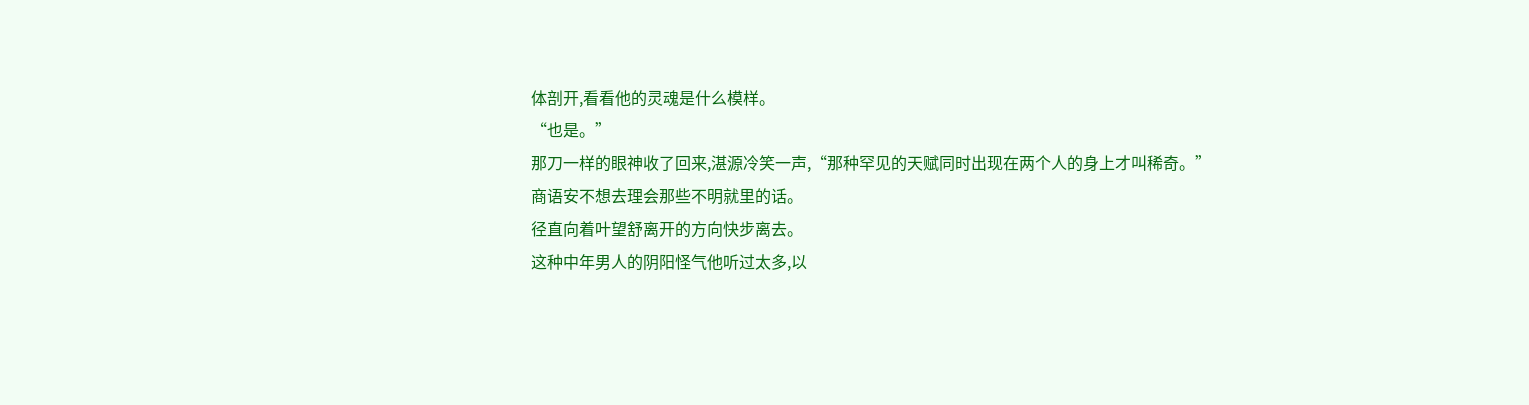体剖开,看看他的灵魂是什么模样。
“也是。”
那刀一样的眼神收了回来,湛源冷笑一声,“那种罕见的天赋同时出现在两个人的身上才叫稀奇。”
商语安不想去理会那些不明就里的话。
径直向着叶望舒离开的方向快步离去。
这种中年男人的阴阳怪气他听过太多,以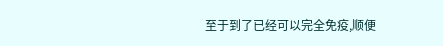至于到了已经可以完全免疫,顺便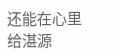还能在心里给湛源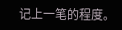记上一笔的程度。